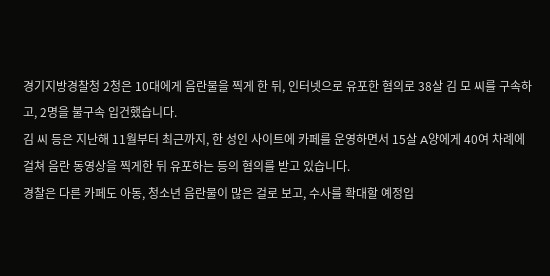경기지방경찰청 2청은 10대에게 음란물을 찍게 한 뒤, 인터넷으로 유포한 혐의로 38살 김 모 씨를 구속하고, 2명을 불구속 입건했습니다.
김 씨 등은 지난해 11월부터 최근까지, 한 성인 사이트에 카페를 운영하면서 15살 A양에게 40여 차례에 걸쳐 음란 동영상을 찍게한 뒤 유포하는 등의 혐의를 받고 있습니다.
경찰은 다른 카페도 아동, 청소년 음란물이 많은 걸로 보고, 수사를 확대할 예정입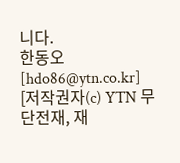니다.
한동오 [hdo86@ytn.co.kr]
[저작권자(c) YTN 무단전재, 재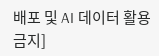배포 및 AI 데이터 활용 금지]